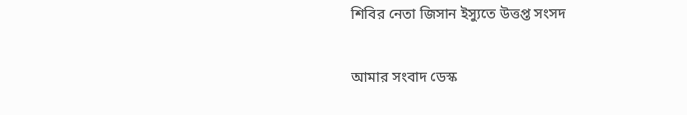শিবির নেতা জিসান ইস্যুতে উত্তপ্ত সংসদ

আমার সংবাদ ডেস্ক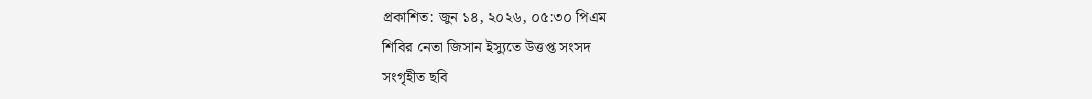প্রকাশিত: জুন ১৪, ২০২৬, ০৫:৩০ পিএম
শিবির নেতা জিসান ইস্যুতে উত্তপ্ত সংসদ
সংগৃহীত ছবি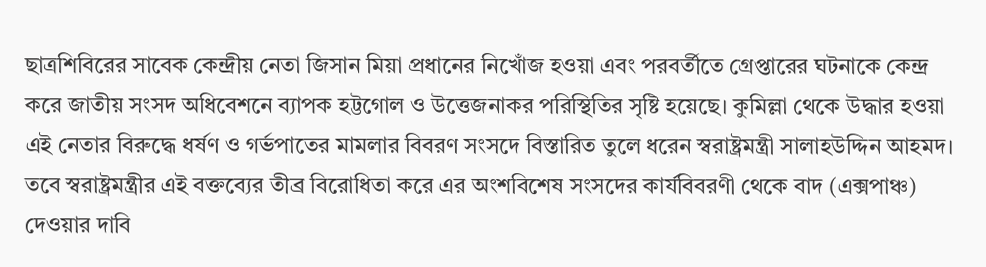ছাত্রশিবিরের সাবেক কেন্দ্রীয় নেতা জিসান মিয়া প্রধানের নিখোঁজ হওয়া এবং পরবর্তীতে গ্রেপ্তারের ঘটনাকে কেন্দ্র করে জাতীয় সংসদ অধিবেশনে ব্যাপক হট্টগোল ও উত্তেজনাকর পরিস্থিতির সৃষ্টি হয়েছে। কুমিল্লা থেকে উদ্ধার হওয়া এই নেতার বিরুদ্ধে ধর্ষণ ও গর্ভপাতের মামলার বিবরণ সংসদে বিস্তারিত তুলে ধরেন স্বরাষ্ট্রমন্ত্রী সালাহউদ্দিন আহমদ। তবে স্বরাষ্ট্রমন্ত্রীর এই বক্তব্যের তীব্র বিরোধিতা করে এর অংশবিশেষ সংসদের কার্যবিবরণী থেকে বাদ (এক্সপাঞ্চ) দেওয়ার দাবি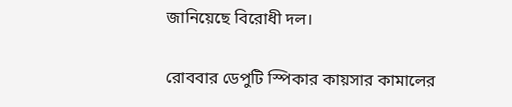জানিয়েছে বিরোধী দল।

রোববার ডেপুটি স্পিকার কায়সার কামালের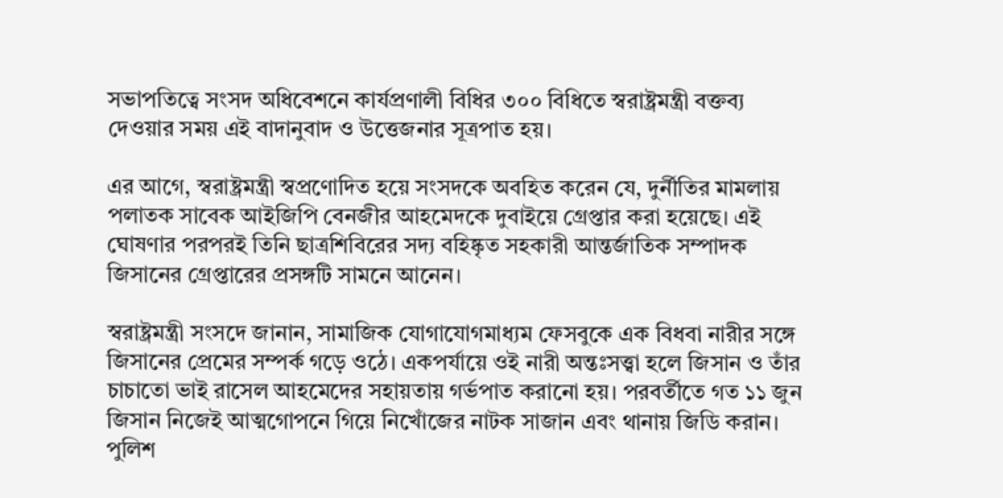সভাপতিত্বে সংসদ অধিবেশনে কার্যপ্রণালী বিধির ৩০০ বিধিতে স্বরাষ্ট্রমন্ত্রী বক্তব্য দেওয়ার সময় এই বাদানুবাদ ও উত্তেজনার সূত্রপাত হয়।

এর আগে, স্বরাষ্ট্রমন্ত্রী স্বপ্রণোদিত হয়ে সংসদকে অবহিত করেন যে, দুর্নীতির মামলায় পলাতক সাবেক আইজিপি বেনজীর আহমেদকে দুবাইয়ে গ্রেপ্তার করা হয়েছে। এই ঘোষণার পরপরই তিনি ছাত্রশিবিরের সদ্য বহিষ্কৃত সহকারী আন্তর্জাতিক সম্পাদক জিসানের গ্রেপ্তারের প্রসঙ্গটি সামনে আনেন।

স্বরাষ্ট্রমন্ত্রী সংসদে জানান, সামাজিক যোগাযোগমাধ্যম ফেসবুকে এক বিধবা নারীর সঙ্গে জিসানের প্রেমের সম্পর্ক গড়ে ওঠে। একপর্যায়ে ওই নারী অন্তঃসত্ত্বা হলে জিসান ও তাঁর চাচাতো ভাই রাসেল আহমেদের সহায়তায় গর্ভপাত করানো হয়। পরবর্তীতে গত ১১ জুন জিসান নিজেই আত্মগোপনে গিয়ে নিখোঁজের নাটক সাজান এবং থানায় জিডি করান। পুলিশ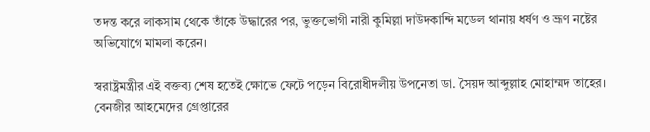তদন্ত করে লাকসাম থেকে তাঁকে উদ্ধারের পর, ভুক্তভোগী নারী কুমিল্লা দাউদকান্দি মডেল থানায় ধর্ষণ ও ভ্রূণ নষ্টের অভিযোগে মামলা করেন।

স্বরাষ্ট্রমন্ত্রীর এই বক্তব্য শেষ হতেই ক্ষোভে ফেটে পড়েন বিরোধীদলীয় উপনেতা ডা. সৈয়দ আব্দুল্লাহ মোহাম্মদ তাহের। বেনজীর আহমেদের গ্রেপ্তারের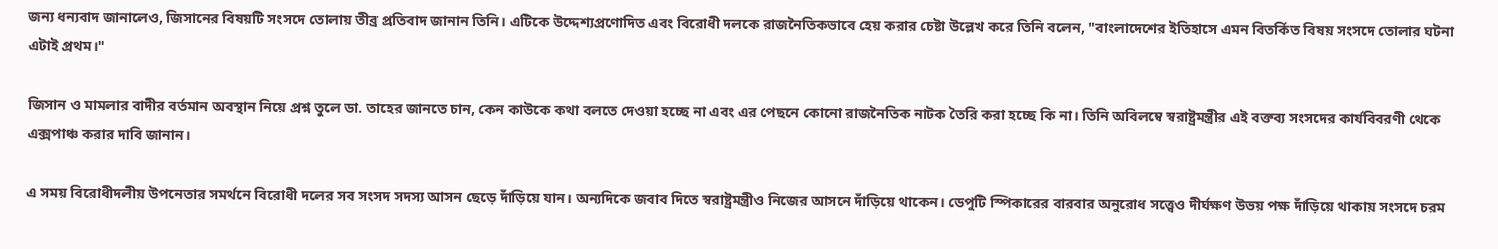জন্য ধন্যবাদ জানালেও, জিসানের বিষয়টি সংসদে তোলায় তীব্র প্রতিবাদ জানান তিনি। এটিকে উদ্দেশ্যপ্রণোদিত এবং বিরোধী দলকে রাজনৈতিকভাবে হেয় করার চেষ্টা উল্লেখ করে তিনি বলেন, "বাংলাদেশের ইতিহাসে এমন বিতর্কিত বিষয় সংসদে তোলার ঘটনা এটাই প্রথম।"

জিসান ও মামলার বাদীর বর্তমান অবস্থান নিয়ে প্রশ্ন তুলে ডা. তাহের জানতে চান, কেন কাউকে কথা বলতে দেওয়া হচ্ছে না এবং এর পেছনে কোনো রাজনৈতিক নাটক তৈরি করা হচ্ছে কি না। তিনি অবিলম্বে স্বরাষ্ট্রমন্ত্রীর এই বক্তব্য সংসদের কার্যবিবরণী থেকে এক্সপাঞ্চ করার দাবি জানান।

এ সময় বিরোধীদলীয় উপনেতার সমর্থনে বিরোধী দলের সব সংসদ সদস্য আসন ছেড়ে দাঁড়িয়ে যান। অন্যদিকে জবাব দিতে স্বরাষ্ট্রমন্ত্রীও নিজের আসনে দাঁড়িয়ে থাকেন। ডেপুটি স্পিকারের বারবার অনুরোধ সত্ত্বেও দীর্ঘক্ষণ উভয় পক্ষ দাঁড়িয়ে থাকায় সংসদে চরম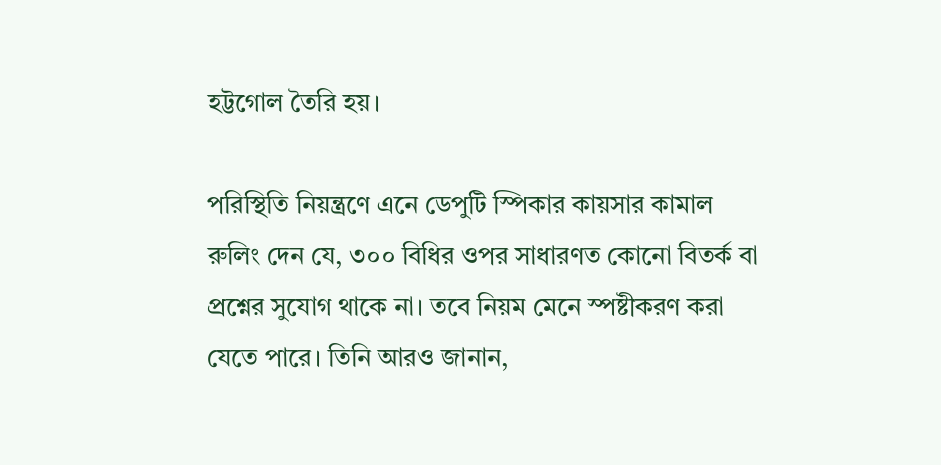হট্টগোল তৈরি হয়।

পরিস্থিতি নিয়ন্ত্রণে এনে ডেপুটি স্পিকার কায়সার কামাল রুলিং দেন যে, ৩০০ বিধির ওপর সাধারণত কোনো বিতর্ক বা প্রশ্নের সুযোগ থাকে না। তবে নিয়ম মেনে স্পষ্টীকরণ করা যেতে পারে। তিনি আরও জানান,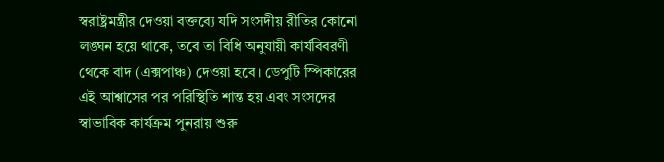স্বরাষ্ট্রমন্ত্রীর দেওয়া বক্তব্যে যদি সংসদীয় রীতির কোনো লঙ্ঘন হয়ে থাকে, তবে তা বিধি অনুযায়ী কার্যবিবরণী থেকে বাদ (এক্সপাঞ্চ) দেওয়া হবে। ডেপুটি স্পিকারের এই আশ্বাসের পর পরিস্থিতি শান্ত হয় এবং সংসদের স্বাভাবিক কার্যক্রম পুনরায় শুরু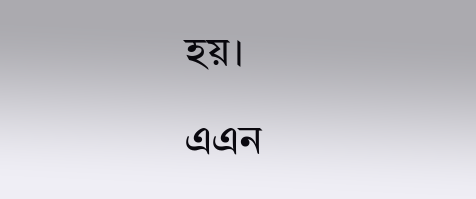হয়।

এএন